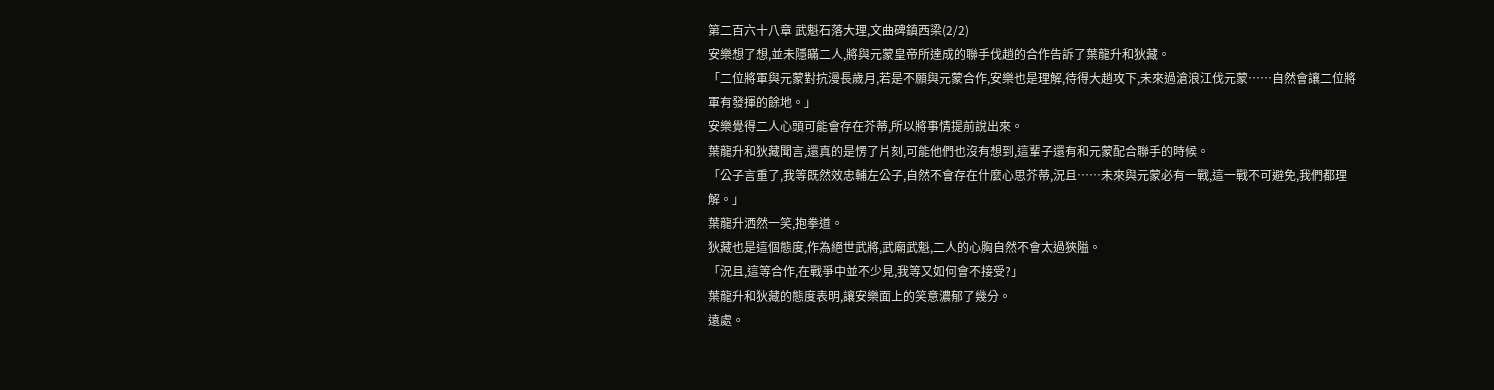第二百六十八章 武魁石落大理,文曲碑鎮西梁(2/2)
安樂想了想,並未隱瞞二人,將與元蒙皇帝所達成的聯手伐趙的合作告訴了葉龍升和狄藏。
「二位將軍與元蒙對抗漫長歲月,若是不願與元蒙合作,安樂也是理解,待得大趙攻下,未來過滄浪江伐元蒙……自然會讓二位將軍有發揮的餘地。」
安樂覺得二人心頭可能會存在芥蒂,所以將事情提前說出來。
葉龍升和狄藏聞言,還真的是愣了片刻,可能他們也沒有想到,這輩子還有和元蒙配合聯手的時候。
「公子言重了,我等既然效忠輔左公子,自然不會存在什麼心思芥蒂,況且……未來與元蒙必有一戰,這一戰不可避免,我們都理解。」
葉龍升洒然一笑,抱拳道。
狄藏也是這個態度,作為絕世武將,武廟武魁,二人的心胸自然不會太過狹隘。
「況且,這等合作,在戰爭中並不少見,我等又如何會不接受?」
葉龍升和狄藏的態度表明,讓安樂面上的笑意濃郁了幾分。
遠處。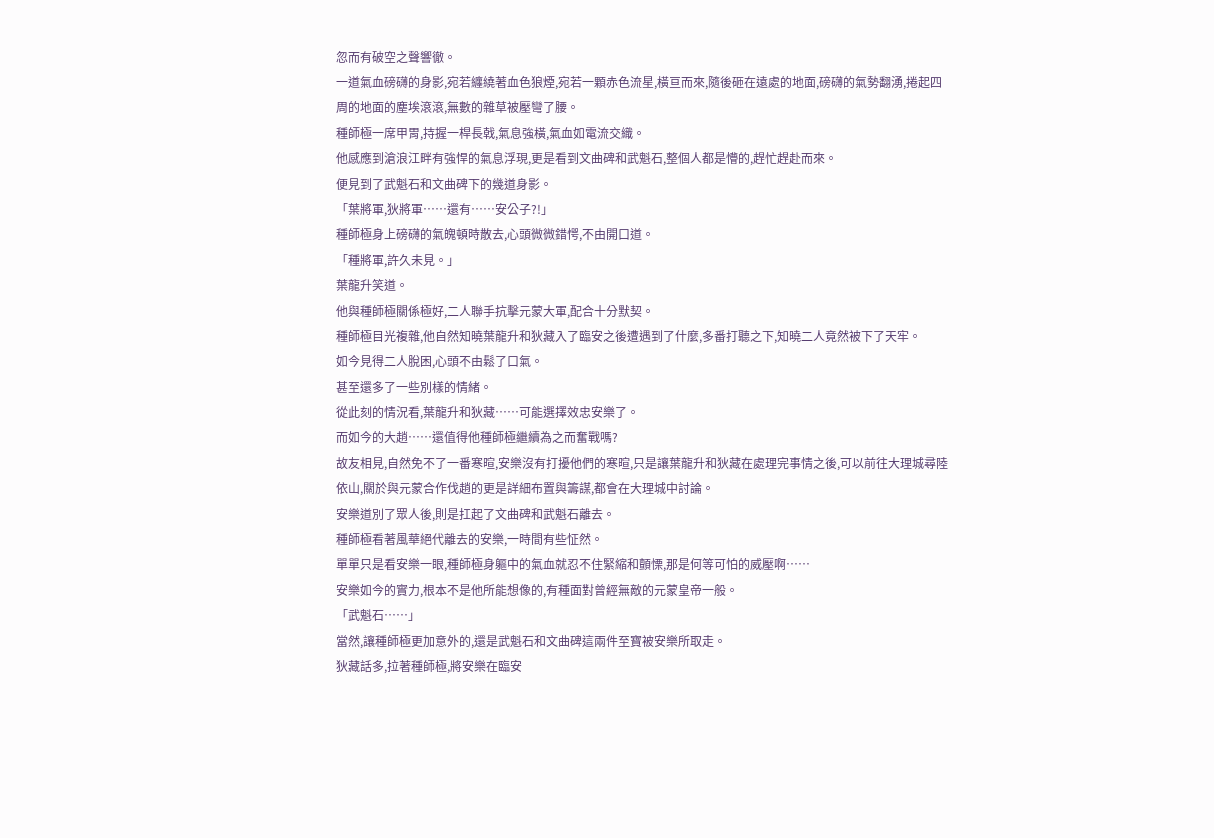忽而有破空之聲響徹。
一道氣血磅礴的身影,宛若纏繞著血色狼煙,宛若一顆赤色流星,橫亘而來,隨後砸在遠處的地面,磅礴的氣勢翻湧,捲起四周的地面的塵埃滾滾,無數的雜草被壓彎了腰。
種師極一席甲胃,持握一桿長戟,氣息強橫,氣血如電流交織。
他感應到滄浪江畔有強悍的氣息浮現,更是看到文曲碑和武魁石,整個人都是懵的,趕忙趕赴而來。
便見到了武魁石和文曲碑下的幾道身影。
「葉將軍,狄將軍……還有……安公子?!」
種師極身上磅礴的氣魄頓時散去,心頭微微錯愕,不由開口道。
「種將軍,許久未見。」
葉龍升笑道。
他與種師極關係極好,二人聯手抗擊元蒙大軍,配合十分默契。
種師極目光複雜,他自然知曉葉龍升和狄藏入了臨安之後遭遇到了什麼,多番打聽之下,知曉二人竟然被下了天牢。
如今見得二人脫困,心頭不由鬆了口氣。
甚至還多了一些別樣的情緒。
從此刻的情況看,葉龍升和狄藏……可能選擇效忠安樂了。
而如今的大趙……還值得他種師極繼續為之而奮戰嗎?
故友相見,自然免不了一番寒暄,安樂沒有打擾他們的寒暄,只是讓葉龍升和狄藏在處理完事情之後,可以前往大理城尋陸依山,關於與元蒙合作伐趙的更是詳細布置與籌謀,都會在大理城中討論。
安樂道別了眾人後,則是扛起了文曲碑和武魁石離去。
種師極看著風華絕代離去的安樂,一時間有些怔然。
單單只是看安樂一眼,種師極身軀中的氣血就忍不住緊縮和顫慄,那是何等可怕的威壓啊……
安樂如今的實力,根本不是他所能想像的,有種面對曾經無敵的元蒙皇帝一般。
「武魁石……」
當然,讓種師極更加意外的,還是武魁石和文曲碑這兩件至寶被安樂所取走。
狄藏話多,拉著種師極,將安樂在臨安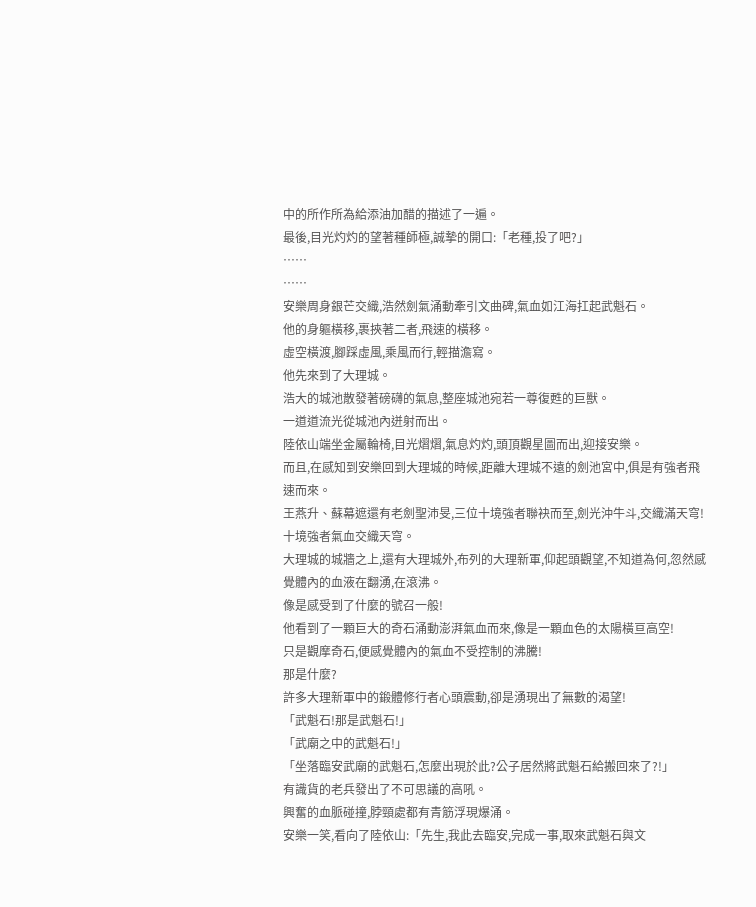中的所作所為給添油加醋的描述了一遍。
最後,目光灼灼的望著種師極,誠摯的開口:「老種,投了吧?」
……
……
安樂周身銀芒交織,浩然劍氣涌動牽引文曲碑,氣血如江海扛起武魁石。
他的身軀橫移,裹挾著二者,飛速的橫移。
虛空橫渡,腳踩虛風,乘風而行,輕描澹寫。
他先來到了大理城。
浩大的城池散發著磅礴的氣息,整座城池宛若一尊復甦的巨獸。
一道道流光從城池內迸射而出。
陸依山端坐金屬輪椅,目光熠熠,氣息灼灼,頭頂觀星圖而出,迎接安樂。
而且,在感知到安樂回到大理城的時候,距離大理城不遠的劍池宮中,俱是有強者飛速而來。
王燕升、蘇幕遮還有老劍聖沛旻,三位十境強者聯袂而至,劍光沖牛斗,交織滿天穹!
十境強者氣血交織天穹。
大理城的城牆之上,還有大理城外,布列的大理新軍,仰起頭觀望,不知道為何,忽然感覺體內的血液在翻湧,在滾沸。
像是感受到了什麼的號召一般!
他看到了一顆巨大的奇石涌動澎湃氣血而來,像是一顆血色的太陽橫亘高空!
只是觀摩奇石,便感覺體內的氣血不受控制的沸騰!
那是什麼?
許多大理新軍中的鍛體修行者心頭震動,卻是湧現出了無數的渴望!
「武魁石!那是武魁石!」
「武廟之中的武魁石!」
「坐落臨安武廟的武魁石,怎麼出現於此?公子居然將武魁石給搬回來了?!」
有識貨的老兵發出了不可思議的高吼。
興奮的血脈碰撞,脖頸處都有青筋浮現爆涌。
安樂一笑,看向了陸依山:「先生,我此去臨安,完成一事,取來武魁石與文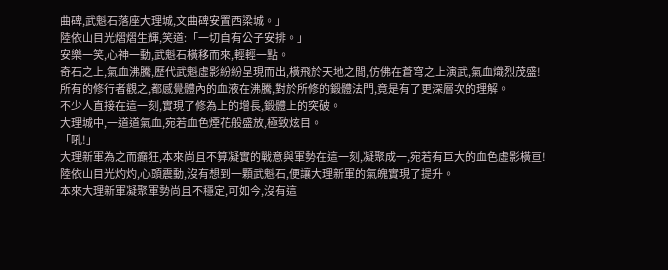曲碑,武魁石落座大理城,文曲碑安置西梁城。」
陸依山目光熠熠生輝,笑道:「一切自有公子安排。」
安樂一笑,心神一動,武魁石橫移而來,輕輕一點。
奇石之上,氣血沸騰,歷代武魁虛影紛紛呈現而出,橫飛於天地之間,仿佛在蒼穹之上演武,氣血熾烈茂盛!
所有的修行者觀之,都感覺體內的血液在沸騰,對於所修的鍛體法門,竟是有了更深層次的理解。
不少人直接在這一刻,實現了修為上的增長,鍛體上的突破。
大理城中,一道道氣血,宛若血色煙花般盛放,極致炫目。
「吼!」
大理新軍為之而癲狂,本來尚且不算凝實的戰意與軍勢在這一刻,凝聚成一,宛若有巨大的血色虛影橫亘!
陸依山目光灼灼,心頭震動,沒有想到一顆武魁石,便讓大理新軍的氣魄實現了提升。
本來大理新軍凝聚軍勢尚且不穩定,可如今,沒有這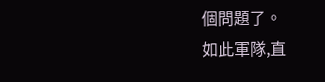個問題了。
如此軍隊,直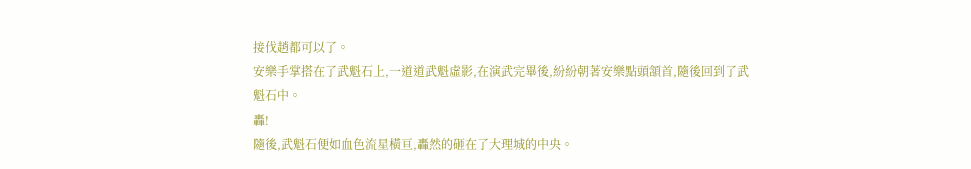接伐趙都可以了。
安樂手掌搭在了武魁石上,一道道武魁虛影,在演武完畢後,紛紛朝著安樂點頭頷首,隨後回到了武魁石中。
轟!
隨後,武魁石便如血色流星橫亘,轟然的砸在了大理城的中央。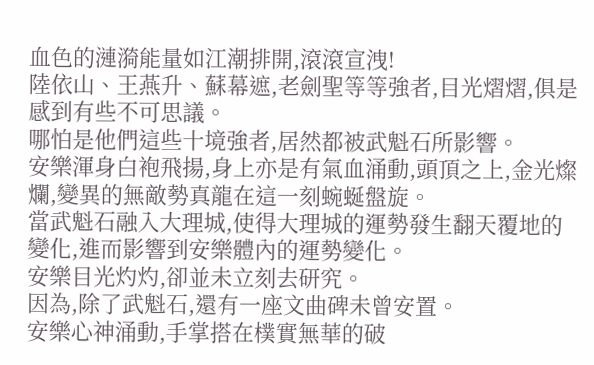血色的漣漪能量如江潮排開,滾滾宣洩!
陸依山、王燕升、蘇幕遮,老劍聖等等強者,目光熠熠,俱是感到有些不可思議。
哪怕是他們這些十境強者,居然都被武魁石所影響。
安樂渾身白袍飛揚,身上亦是有氣血涌動,頭頂之上,金光燦爛,變異的無敵勢真龍在這一刻蜿蜒盤旋。
當武魁石融入大理城,使得大理城的運勢發生翻天覆地的變化,進而影響到安樂體內的運勢變化。
安樂目光灼灼,卻並未立刻去研究。
因為,除了武魁石,還有一座文曲碑未曾安置。
安樂心神涌動,手掌搭在樸實無華的破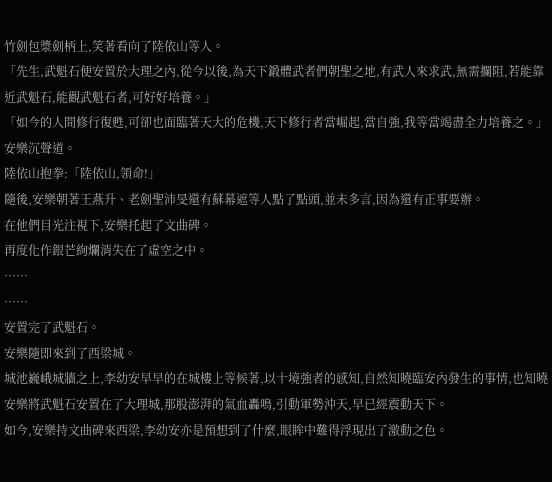竹劍包漿劍柄上,笑著看向了陸依山等人。
「先生,武魁石便安置於大理之內,從今以後,為天下鍛體武者們朝聖之地,有武人來求武,無需攔阻,若能靠近武魁石,能觀武魁石者,可好好培養。」
「如今的人間修行復甦,可卻也面臨著天大的危機,天下修行者當崛起,當自強,我等當竭盡全力培養之。」
安樂沉聲道。
陸依山抱拳:「陸依山,領命!」
隨後,安樂朝著王燕升、老劍聖沛旻還有蘇幕遮等人點了點頭,並未多言,因為還有正事要辦。
在他們目光注視下,安樂托起了文曲碑。
再度化作銀芒絢爛消失在了虛空之中。
……
……
安置完了武魁石。
安樂隨即來到了西梁城。
城池巍峨城牆之上,李幼安早早的在城樓上等候著,以十境強者的感知,自然知曉臨安內發生的事情,也知曉安樂將武魁石安置在了大理城,那股澎湃的氣血轟鳴,引動軍勢沖天,早已經震動天下。
如今,安樂持文曲碑來西梁,李幼安亦是預想到了什麼,眼眸中難得浮現出了激動之色。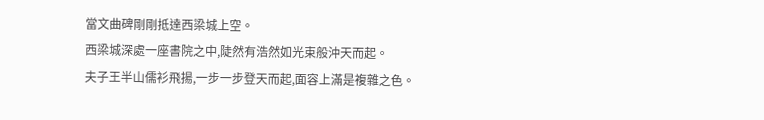當文曲碑剛剛抵達西梁城上空。
西梁城深處一座書院之中,陡然有浩然如光束般沖天而起。
夫子王半山儒衫飛揚,一步一步登天而起,面容上滿是複雜之色。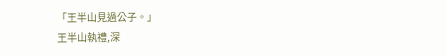「王半山見過公子。」
王半山執禮,深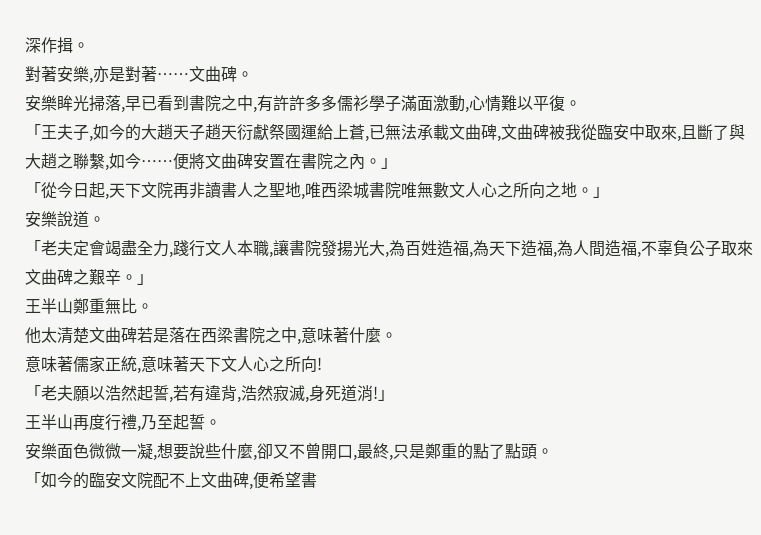深作揖。
對著安樂,亦是對著……文曲碑。
安樂眸光掃落,早已看到書院之中,有許許多多儒衫學子滿面激動,心情難以平復。
「王夫子,如今的大趙天子趙天衍獻祭國運給上蒼,已無法承載文曲碑,文曲碑被我從臨安中取來,且斷了與大趙之聯繫,如今……便將文曲碑安置在書院之內。」
「從今日起,天下文院再非讀書人之聖地,唯西梁城書院唯無數文人心之所向之地。」
安樂說道。
「老夫定會竭盡全力,踐行文人本職,讓書院發揚光大,為百姓造福,為天下造福,為人間造福,不辜負公子取來文曲碑之艱辛。」
王半山鄭重無比。
他太清楚文曲碑若是落在西梁書院之中,意味著什麼。
意味著儒家正統,意味著天下文人心之所向!
「老夫願以浩然起誓,若有違背,浩然寂滅,身死道消!」
王半山再度行禮,乃至起誓。
安樂面色微微一凝,想要說些什麼,卻又不曾開口,最終,只是鄭重的點了點頭。
「如今的臨安文院配不上文曲碑,便希望書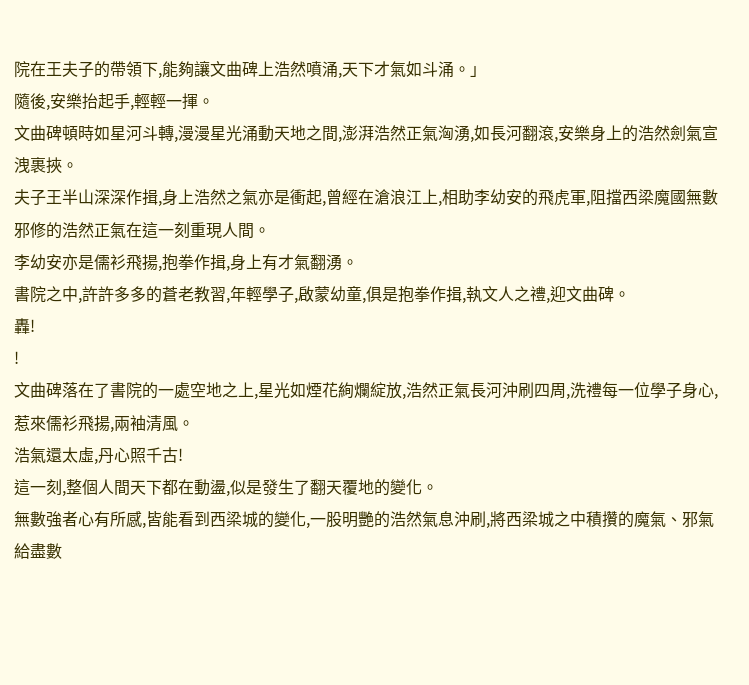院在王夫子的帶領下,能夠讓文曲碑上浩然噴涌,天下才氣如斗涌。」
隨後,安樂抬起手,輕輕一揮。
文曲碑頓時如星河斗轉,漫漫星光涌動天地之間,澎湃浩然正氣洶湧,如長河翻滾,安樂身上的浩然劍氣宣洩裹挾。
夫子王半山深深作揖,身上浩然之氣亦是衝起,曾經在滄浪江上,相助李幼安的飛虎軍,阻擋西梁魔國無數邪修的浩然正氣在這一刻重現人間。
李幼安亦是儒衫飛揚,抱拳作揖,身上有才氣翻湧。
書院之中,許許多多的蒼老教習,年輕學子,啟蒙幼童,俱是抱拳作揖,執文人之禮,迎文曲碑。
轟!
!
文曲碑落在了書院的一處空地之上,星光如煙花絢爛綻放,浩然正氣長河沖刷四周,洗禮每一位學子身心,惹來儒衫飛揚,兩袖清風。
浩氣還太虛,丹心照千古!
這一刻,整個人間天下都在動盪,似是發生了翻天覆地的變化。
無數強者心有所感,皆能看到西梁城的變化,一股明艷的浩然氣息沖刷,將西梁城之中積攢的魔氣、邪氣給盡數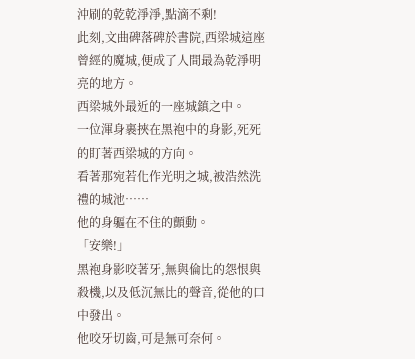沖刷的乾乾淨淨,點滴不剩!
此刻,文曲碑落碑於書院,西梁城這座曾經的魔城,便成了人間最為乾淨明亮的地方。
西梁城外最近的一座城鎮之中。
一位渾身裹挾在黑袍中的身影,死死的盯著西梁城的方向。
看著那宛若化作光明之城,被浩然洗禮的城池……
他的身軀在不住的顫動。
「安樂!」
黑袍身影咬著牙,無與倫比的怨恨與殺機,以及低沉無比的聲音,從他的口中發出。
他咬牙切齒,可是無可奈何。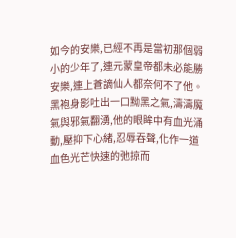如今的安樂,已經不再是當初那個弱小的少年了,連元蒙皇帝都未必能勝安樂,連上蒼謫仙人都奈何不了他。
黑袍身影吐出一口黝黑之氣,濤濤魔氣與邪氣翻湧,他的眼眸中有血光涌動,壓抑下心緒,忍辱吞聲,化作一道血色光芒快速的弛掠而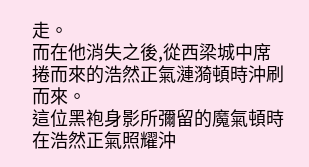走。
而在他消失之後,從西梁城中席捲而來的浩然正氣漣漪頓時沖刷而來。
這位黑袍身影所彌留的魔氣頓時在浩然正氣照耀沖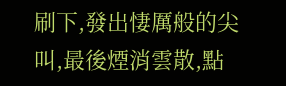刷下,發出悽厲般的尖叫,最後煙消雲散,點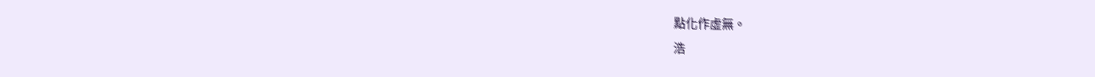點化作虛無。
浩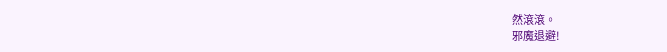然滾滾。
邪魔退避!